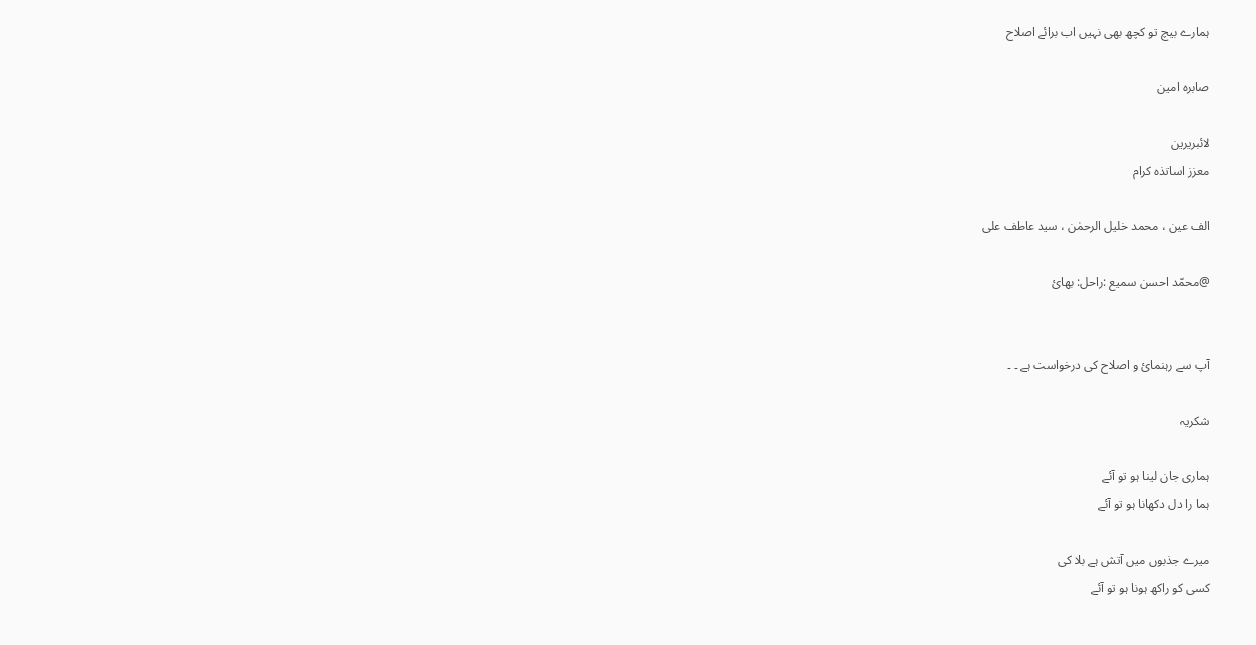ہمارے بیچ تو کچھ بھی نہیں اب برائے اصلاح

صابرہ امین

لائبریرین
معزز اساتذہ کرام

الف عین ، محمد خلیل الرحمٰن ، سید عاطف علی

@محمّد احسن سمیع :راحل: بھائ


آپ سے رہنمائ و اصلاح کی درخواست ہے ۔ ۔

شکریہ

ہماری جان لینا ہو تو آئے
ہما را دل دکھانا ہو تو آئے

میرے جذبوں میں آتش ہے بلا کی
کسی کو راکھ ہونا ہو تو آئے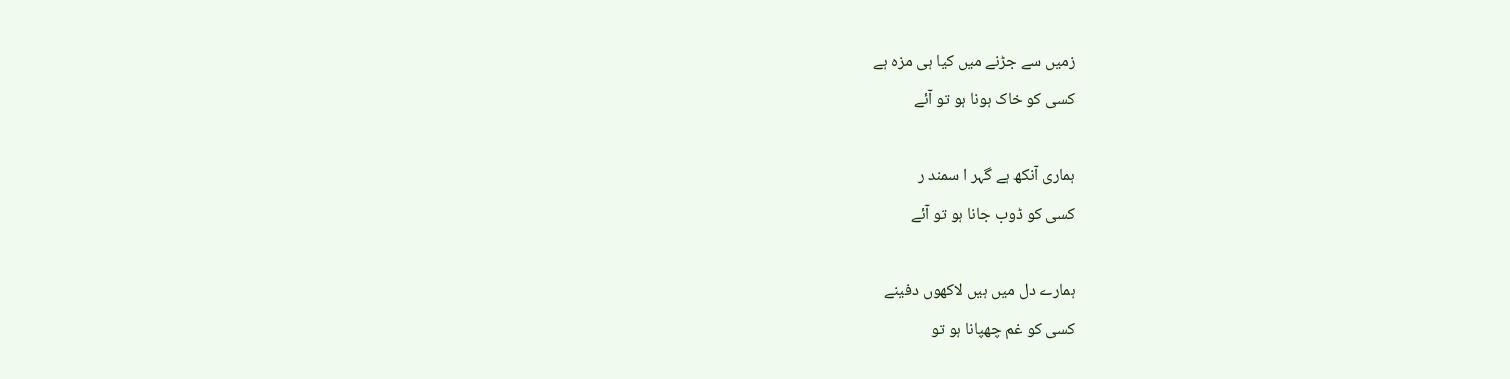زمیں سے جڑنے میں کیا ہی مزہ ہے
کسی کو خاک ہونا ہو تو آئے

ہماری آنکھ ہے گہر ا سمند ر
کسی کو ڈوب جانا ہو تو آئے

ہمارے دل میں ہیں لاکھوں دفینے
کسی کو غم چھپانا ہو تو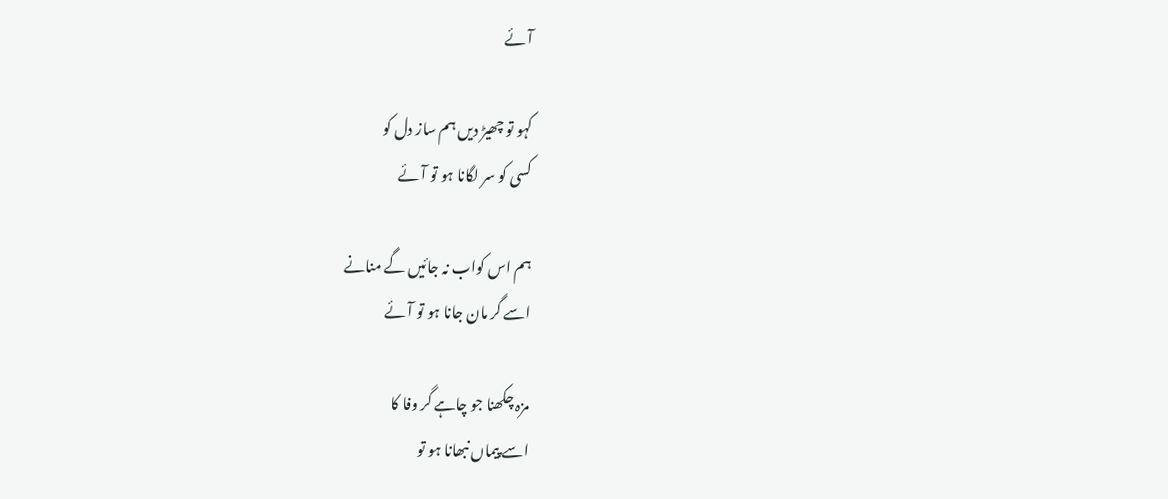آئے

کہو تو چھیڑ دیں ہم ساز دل کو
کسی کو سر لگانا ہو تو آئے

ہم اس کواب نہ جائیں گے منانے
اسے گر مان جانا ہو تو آئے

مزہ چکھنا جو چاہے گر وفا کا
اسے پیماں نبھانا ہو تو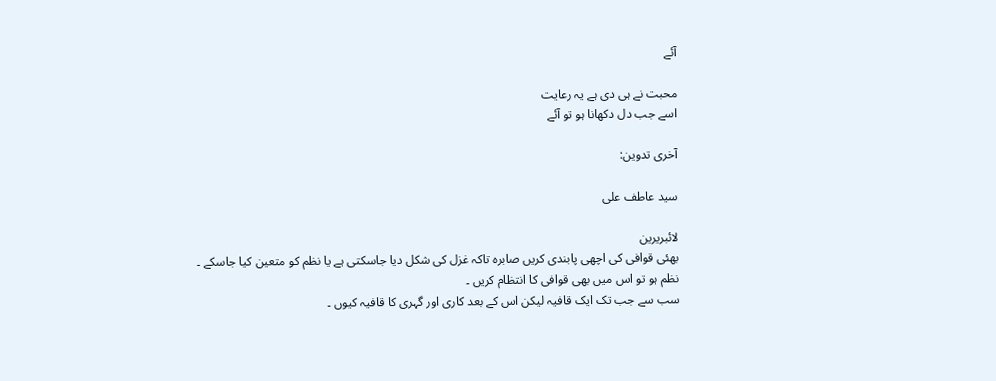آئے

محبت نے ہی دی ہے یہ رعایت
اسے جب دل دکھانا ہو تو آئے

آخری تدوین:

سید عاطف علی

لائبریرین
بھئی قوافی کی اچھی پابندی کریں صابرہ تاکہ غزل کی شکل دیا جاسکتی ہے یا نظم کو متعین کیا جاسکے ۔
نظم ہو تو اس میں بھی قوافی کا انتظام کریں ۔
سب سے جب تک ایک قافیہ لیکن اس کے بعد کاری اور گہری کا قافیہ کیوں ۔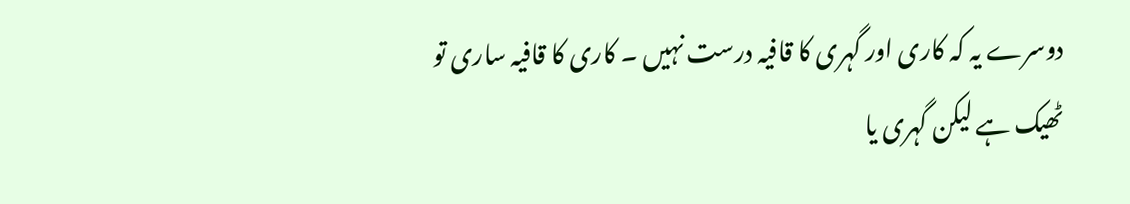دوسرے یہ کہ کاری اور گہری کا قافیہ درست نہیں ۔ کاری کا قافیہ ساری تو ٹھیک ہے لیکن گہری یا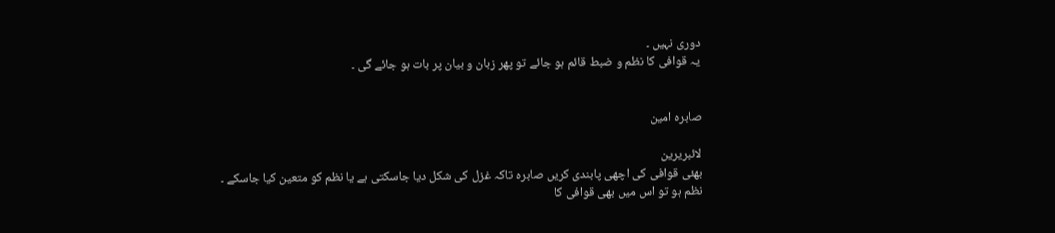دوری نہیں ۔
یہ قوافی کا نظم و ضبط قائم ہو جائے تو پھر زبان و بیان پر بات ہو جائے گی ۔


صابرہ امین

لائبریرین
بھئی قوافی کی اچھی پابندی کریں صابرہ تاکہ غزل کی شکل دیا جاسکتی ہے یا نظم کو متعین کیا جاسکے ۔
نظم ہو تو اس میں بھی قوافی کا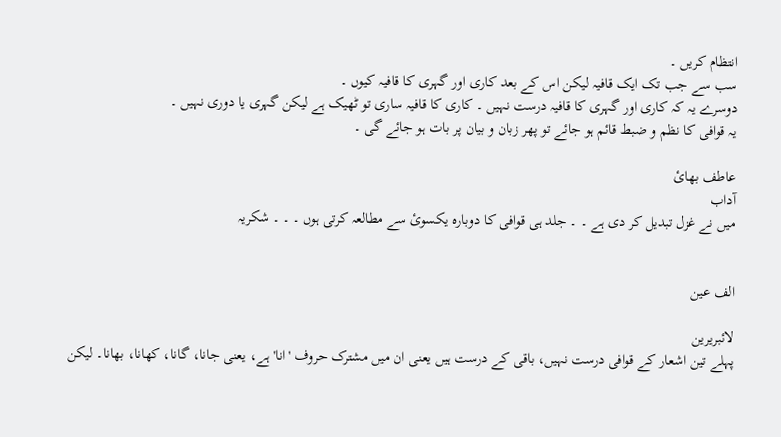انتظام کریں ۔
سب سے جب تک ایک قافیہ لیکن اس کے بعد کاری اور گہری کا قافیہ کیوں ۔
دوسرے یہ کہ کاری اور گہری کا قافیہ درست نہیں ۔ کاری کا قافیہ ساری تو ٹھیک ہے لیکن گہری یا دوری نہیں ۔
یہ قوافی کا نظم و ضبط قائم ہو جائے تو پھر زبان و بیان پر بات ہو جائے گی ۔

عاطف بھائ
آداب
میں نے غزل تبدیل کر دی ہے ۔ ۔ جلد ہی قوافی کا دوبارہ یکسوئ سے مطالعہ کرتی ہوں ۔ ۔ ۔ شکریہ


الف عین

لائبریرین
پہلے تین اشعار کے قوافی درست نہیں، باقی کے درست ہیں یعنی ان میں مشترک حروف 'انا' ہے، یعنی جانا، گانا، کھانا، بھانا۔ لیکن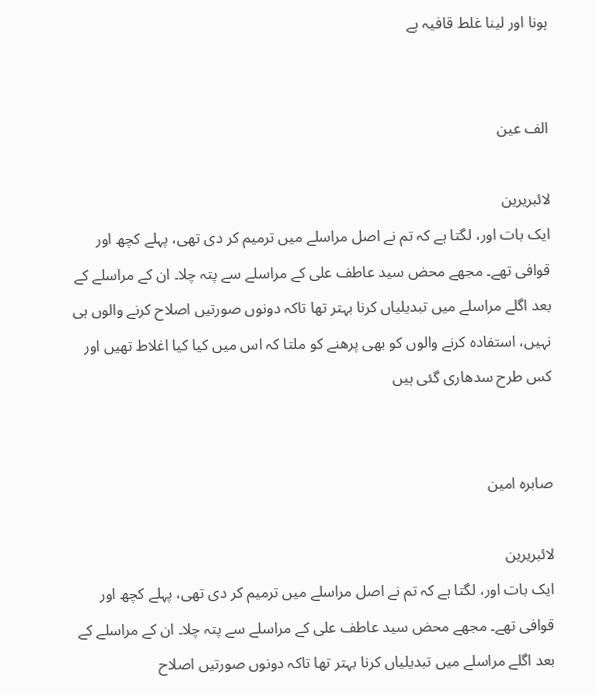ہونا اور لینا غلط قافیہ ہے


الف عین

لائبریرین
ایک بات اور، لگتا ہے کہ تم نے اصل مراسلے میں ترمیم کر دی تھی، پہلے کچھ اور قوافی تھے۔ مجھے محض سید عاطف علی کے مراسلے سے پتہ چلا۔ ان کے مراسلے کے بعد اگلے مراسلے میں تبدیلیاں کرنا بہتر تھا تاکہ دونوں صورتیں اصلاح کرنے والوں ہی نہیں، استفادہ کرنے والوں کو بھی پرھنے کو ملتا کہ اس میں کیا کیا اغلاط تھیں اور کس طرح سدھاری گئی ہیں


صابرہ امین

لائبریرین
ایک بات اور، لگتا ہے کہ تم نے اصل مراسلے میں ترمیم کر دی تھی، پہلے کچھ اور قوافی تھے۔ مجھے محض سید عاطف علی کے مراسلے سے پتہ چلا۔ ان کے مراسلے کے بعد اگلے مراسلے میں تبدیلیاں کرنا بہتر تھا تاکہ دونوں صورتیں اصلاح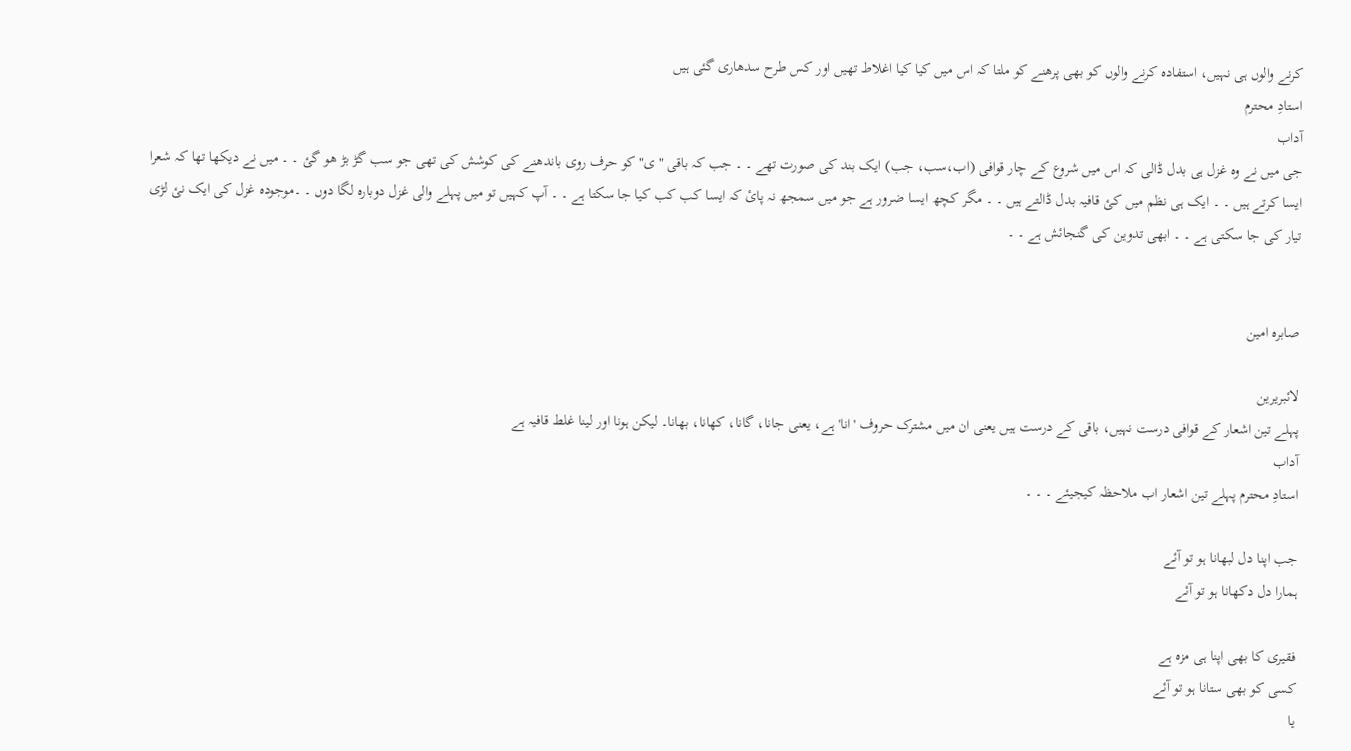کرنے والوں ہی نہیں، استفادہ کرنے والوں کو بھی پرھنے کو ملتا کہ اس میں کیا کیا اغلاط تھیں اور کس طرح سدھاری گئی ہیں
استادِ محترم
آداب
جی میں نے وہ غزل ہی بدل ڈالی کہ اس میں شروع کے چار قوافی (اب،سب، جب) ایک بند کی صورت تھے ۔ ۔ جب کہ باقی "ی" کو حرف روی باندھنے کی کوشش کی تھی جو سب گڑ بڑ ھو گئ ۔ ۔ میں نے دیکھا تھا کہ شعرا ایسا کرتے ہیں ۔ ۔ ایک ہی نظم میں کئ قافیہ بدل ڈالتے ہیں ۔ ۔ مگر کچھ ایسا ضرور ہے جو میں سمجھ نہ پائ کہ ایسا کب کب کیا جا سکتا ہے ۔ ۔ آپ کہیں تو میں پہلے والی غزل دوبارہ لگا دوں ۔ ۔موجودہ غزل کی ایک نئ لڑی تیار کی جا سکتی ہے ۔ ۔ ابھی تدوین کی گنجائش ہے ۔ ۔


صابرہ امین

لائبریرین
پہلے تین اشعار کے قوافی درست نہیں، باقی کے درست ہیں یعنی ان میں مشترک حروف 'انا' ہے، یعنی جانا، گانا، کھانا، بھانا۔ لیکن ہونا اور لینا غلط قافیہ ہے
آداب
استادِ محترم پہلے تین اشعار اب ملاحظہ کیجیئے ۔ ۔ ۔

جب اپنا دل لبھانا ہو تو آئے
ہمارا دل دکھانا ہو تو آئے

فقیری کا بھی اپنا ہی مزہ ہے
کسی کو بھی ستانا ہو تو آئے
یا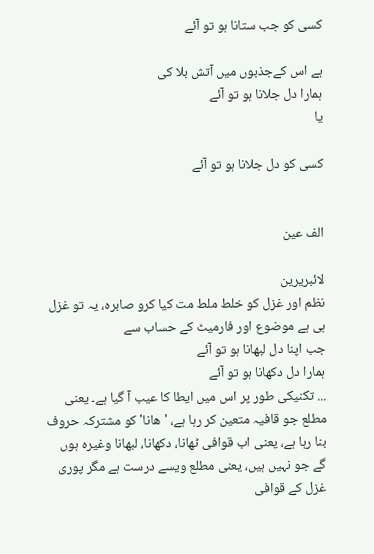کسی کو جب ستانا ہو تو آئے

ہے اس کےجذبوں میں آتش بلا کی
ہمارا دل جلانا ہو تو آئے
یا

کسی کو دل جلانا ہو تو آئے


الف عین

لائبریرین
نظم اور غزل کو خلط ملط مت کیا کرو صابرہ، یہ تو غزل ہی ہے موضوع اور فارمیٹ کے حساب سے
جب اپنا دل لبھانا ہو تو آئے
ہمارا دل دکھانا ہو تو آئے
... تکنیکی طور پر اس میں ایطا کا عیب آ گیا ہے۔ یعنی مطلع جو قافیہ متعین کر رہا ہے، 'ھانا' کو مشترکہ حروف بنا رہا ہے، یعنی اب قوافی ٹھانا، دکھانا، لبھانا وغیرہ ہوں گے جو نہیں ہیں، یعنی مطلع ویسے درست ہے مگر پوری غزل کے قوافی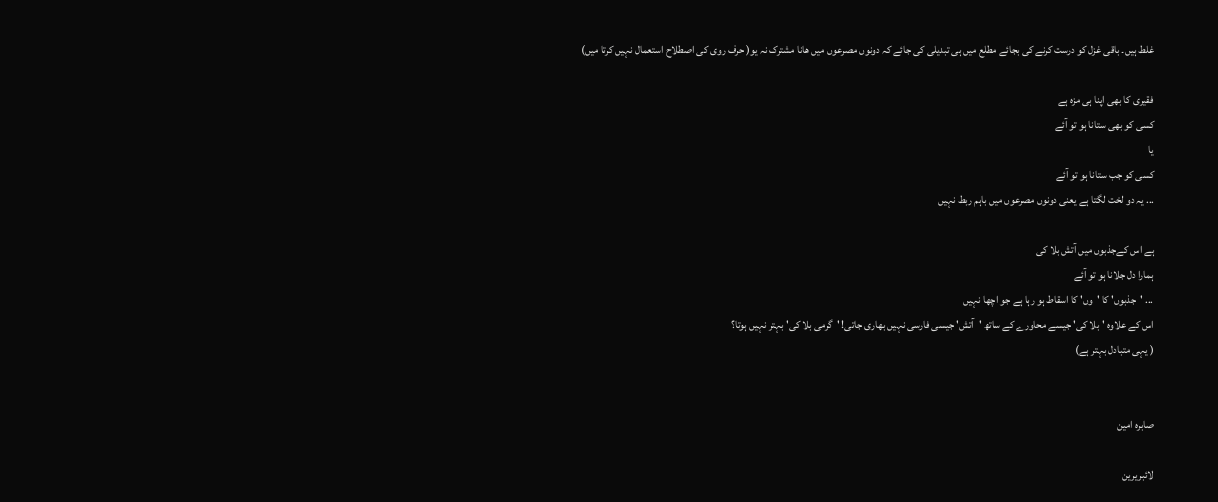غلط ہیں۔ باقی غزل کو درست کرنے کی بجائے مطلع میں ہی تبدیلی کی جائے کہ دونوں مصرعوں میں ھانا مشترک نہ یو( حرف روی کی اصطلاح استعمال نہیں کرتا میں)

فقیری کا بھی اپنا ہی مزہ ہے
کسی کو بھی ستانا ہو تو آئے
یا
کسی کو جب ستانا ہو تو آئے
... یہ دو لخت لگتا ہے یعنی دونوں مصرعوں میں باہم ربط نہیں

ہے اس کےجذبوں میں آتش بلا کی
ہمارا دل جلانا ہو تو آئے
... 'جذبوں' کا 'وں' کا اسقاط ہو رہا ہے جو اچھا نہیں
اس کے علاوہ 'بلا کی' جیسے محاورے کے ساتھ 'آتش' جیسی فارسی نہیں بھاری جاتی! 'گرمی بلا کی' بہتر نہیں ہوتا؟
( یہی متبادل بہتر ہے)


صابرہ امین

لائبریرین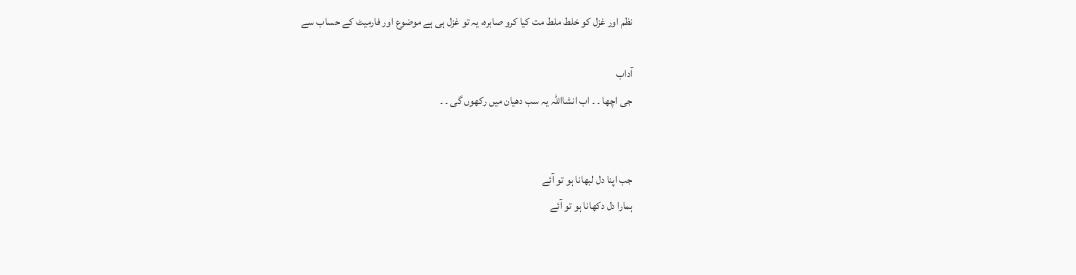نظم اور غزل کو خلط ملط مت کیا کرو صابرہ، یہ تو غزل ہی ہے موضوع اور فارمیٹ کے حساب سے

آداب
جی اچھا ۔ ۔ اب انشااللہ یہ سب دھیان میں رکھوں گی ۔ ۔


جب اپنا دل لبھانا ہو تو آئے
ہمارا دل دکھانا ہو تو آئے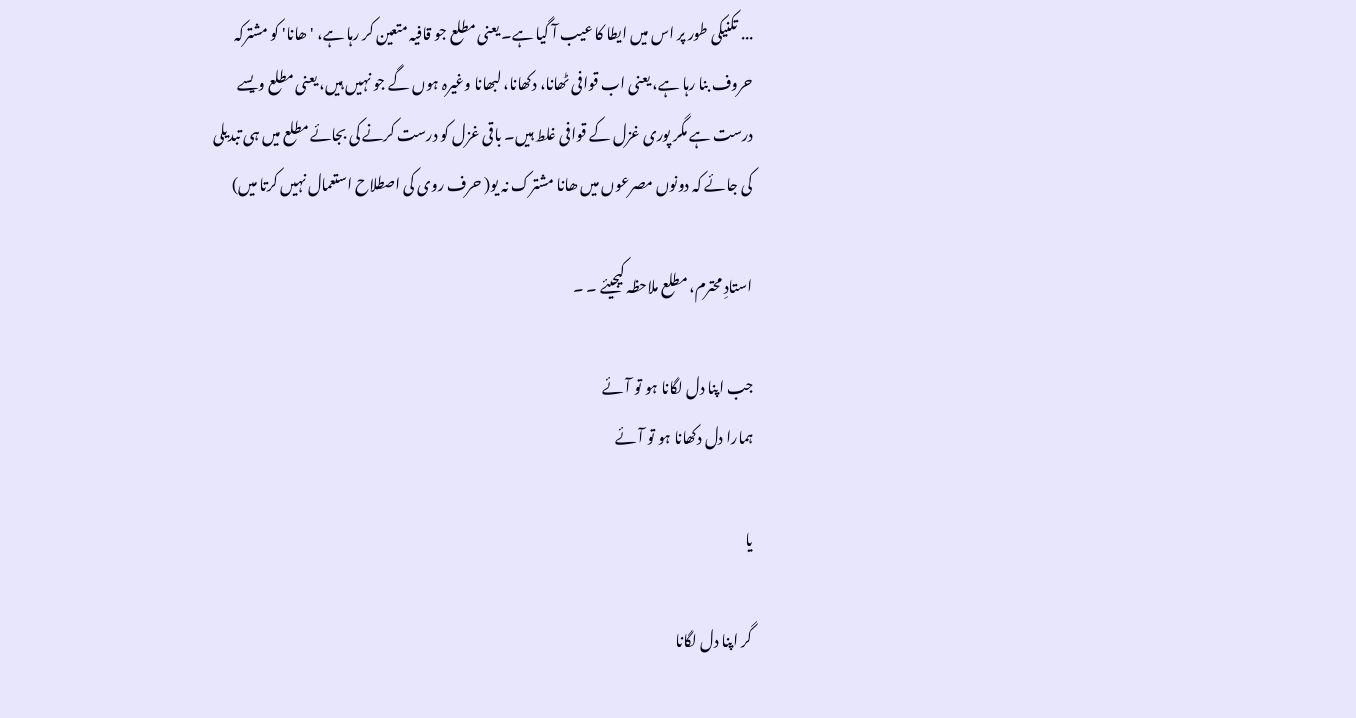... تکنیکی طور پر اس میں ایطا کا عیب آ گیا ہے۔ یعنی مطلع جو قافیہ متعین کر رہا ہے، 'ھانا' کو مشترکہ حروف بنا رہا ہے، یعنی اب قوافی ٹھانا، دکھانا، لبھانا وغیرہ ہوں گے جو نہیں ہیں، یعنی مطلع ویسے درست ہے مگر پوری غزل کے قوافی غلط ہیں۔ باقی غزل کو درست کرنے کی بجائے مطلع میں ہی تبدیلی کی جائے کہ دونوں مصرعوں میں ھانا مشترک نہ یو( حرف روی کی اصطلاح استعمال نہیں کرتا میں)

استادِ محترم، مطلع ملاحظہ کیجیئے ۔ ۔

جب اپنا دل لگانا ہو تو آئے
ہمارا دل دکھانا ہو تو آئے

یا

گر اپنا دل لگانا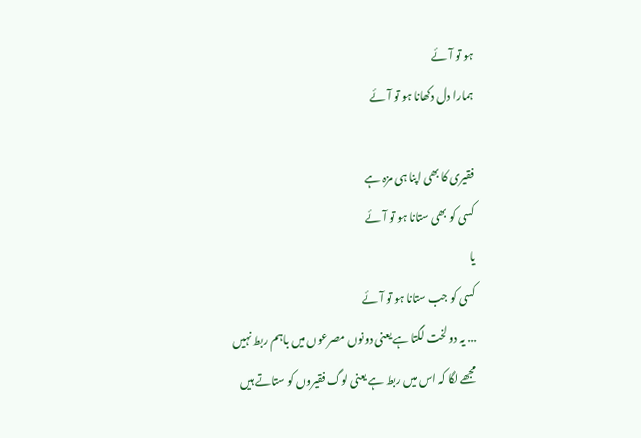ہو تو آئے
ہمارا دل دکھانا ہو تو آئے

فقیری کا بھی اپنا ہی مزہ ہے
کسی کو بھی ستانا ہو تو آئے
یا
کسی کو جب ستانا ہو تو آئے
... یہ دو لخت لگتا ہے یعنی دونوں مصرعوں میں باہم ربط نہیں
مجھے لگا کہ اس میں ربط ہے یعنی لوگ فقیروں کو ستاتے ہیں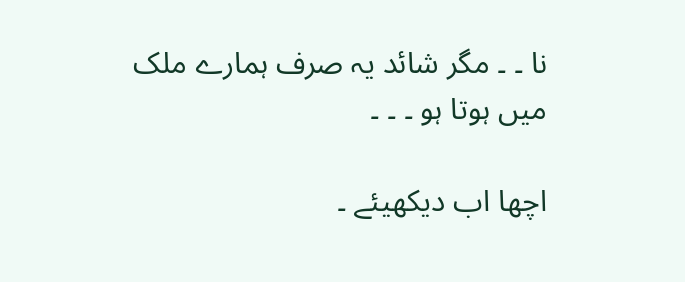نا ۔ ۔ مگر شائد یہ صرف ہمارے ملک میں ہوتا ہو ۔ ۔ ۔

اچھا اب دیکھیئے ۔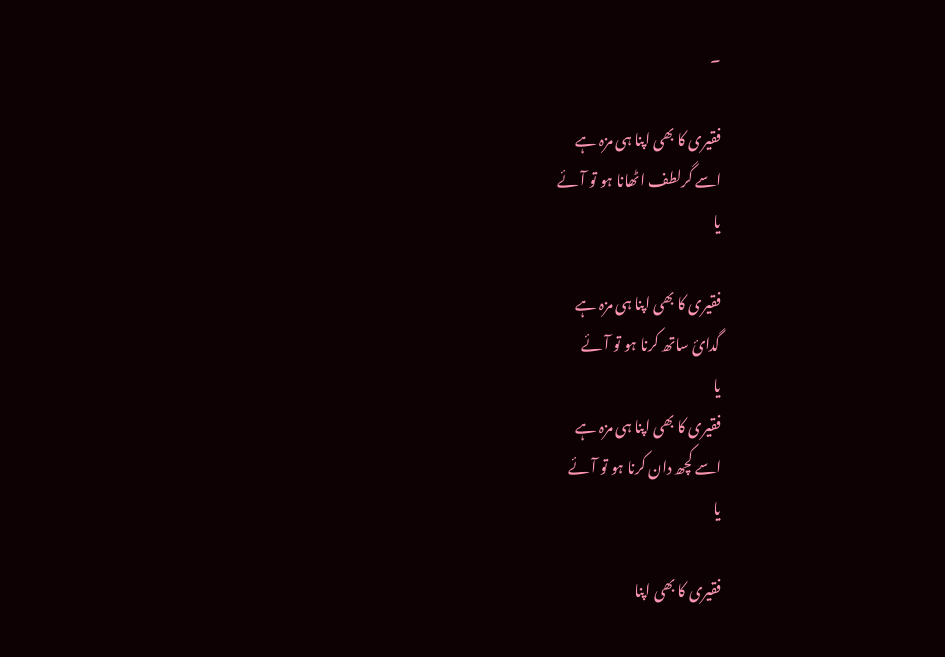۔

فقیری کا بھی اپنا ہی مزہ ہے
اسے گرلطف اٹھانا ہو تو آئے
یا

فقیری کا بھی اپنا ہی مزہ ہے
گدائ ساتھ کرنا ہو تو آئے
یا
فقیری کا بھی اپنا ہی مزہ ہے
اسے کچھ دان کرنا ہو تو آئے
یا

فقیری کا بھی اپنا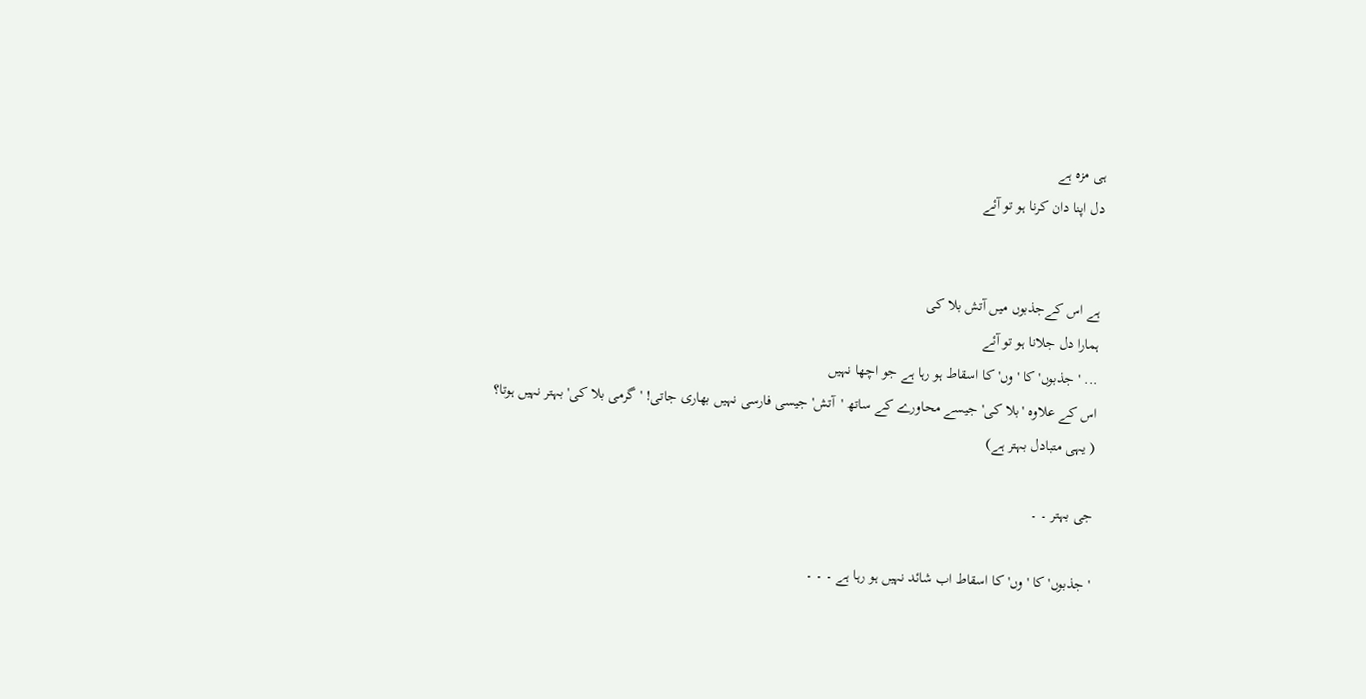ہی مزہ ہے
دل اپنا دان کرنا ہو تو آئے


ہے اس کےجذبوں میں آتش بلا کی
ہمارا دل جلانا ہو تو آئے
... 'جذبوں' کا 'وں' کا اسقاط ہو رہا ہے جو اچھا نہیں
اس کے علاوہ 'بلا کی' جیسے محاورے کے ساتھ 'آتش' جیسی فارسی نہیں بھاری جاتی! 'گرمی بلا کی' بہتر نہیں ہوتا؟
( یہی متبادل بہتر ہے)

جی بہتر ۔ ۔

'جذبوں' کا 'وں' کا اسقاط اب شائد نہیں ہو رہا ہے ۔ ۔ ۔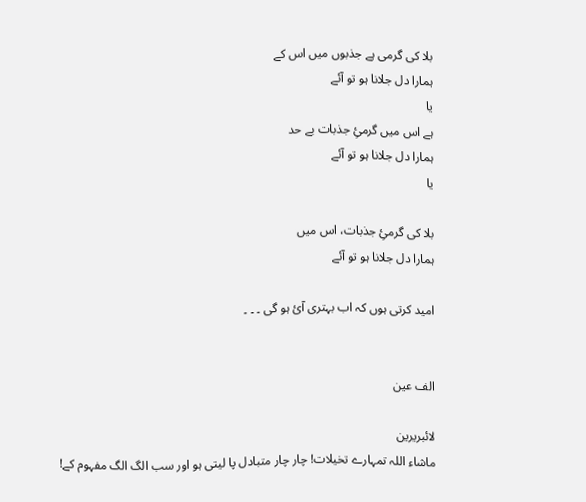بلا کی گرمی ہے جذبوں میں اس کے
ہمارا دل جلانا ہو تو آئے
یا
ہے اس میں گرمئِ جذبات بے حد
ہمارا دل جلانا ہو تو آئے
یا

بلا کی گرمئِ جذبات، اس میں
ہمارا دل جلانا ہو تو آئے

امید کرتی ہوں کہ اب بہتری آئ ہو گی ۔ ۔ ۔


الف عین

لائبریرین
ماشاء اللہ تمہارے تخیلات! چار چار متبادل پا لیتی ہو اور سب الگ الگ مفہوم کے!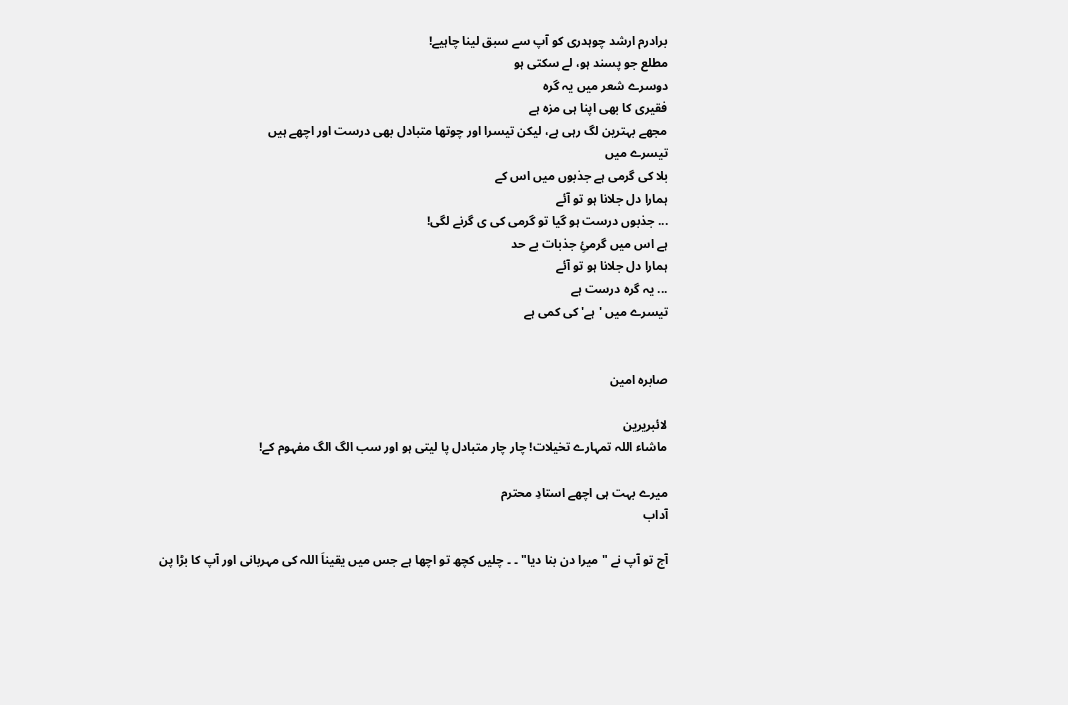برادرم ارشد چوہدری کو آپ سے سبق لینا چاہیے!
مطلع جو پسند ہو، لے سکتی ہو
دوسرے شعر میں یہ گرہ
فقیری کا بھی اپنا ہی مزہ ہے
مجھے بہترین لگ رہی ہے، لیکن تیسرا اور چوتھا متبادل بھی درست اور اچھے ہیں
تیسرے میں
بلا کی گرمی ہے جذبوں میں اس کے
ہمارا دل جلانا ہو تو آئے
... جذبوں درست ہو گیا تو گرمی کی ی گرنے لگی!
ہے اس میں گرمئِ جذبات بے حد
ہمارا دل جلانا ہو تو آئے
... یہ گرہ درست ہے
تیسرے میں 'ہے' کی کمی ہے


صابرہ امین

لائبریرین
ماشاء اللہ تمہارے تخیلات! چار چار متبادل پا لیتی ہو اور سب الگ الگ مفہوم کے!

میرے بہت ہی اچھے استادِ محترم
آداب

آج تو آپ نے " میرا دن بنا دیا" ۔ ۔ چلیں کچھ تو اچھا ہے جس میں یقیناَ اللہ کی مہربانی اور آپ کا بڑا پن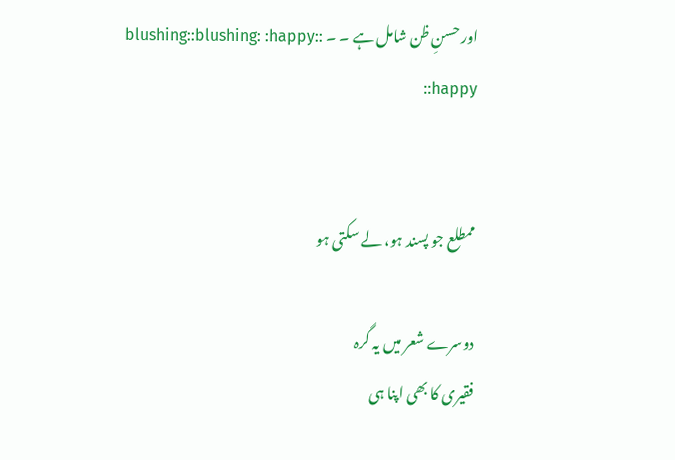اور حسنِ ظن شامل ہے ۔ ۔ :blushing::blushing: :happy: :happy:


ممطلع جو پسند ہو، لے سکتی ہو

دوسرے شعر میں یہ گرہ
فقیری کا بھی اپنا ہی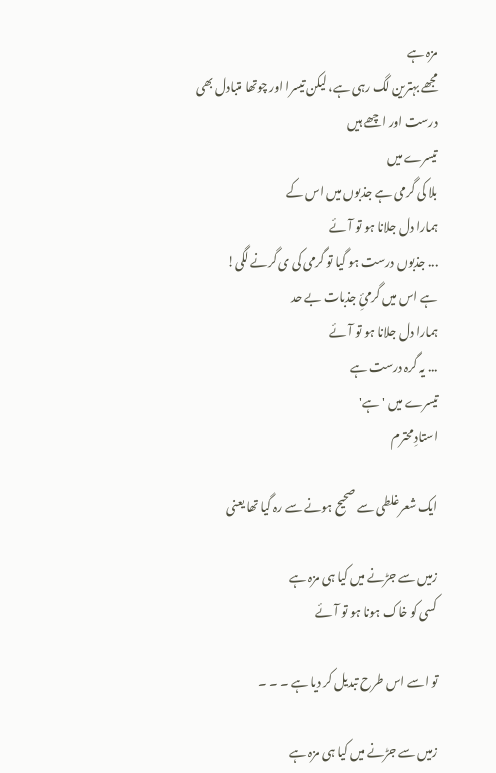مزہ ہے
مجھے بہترین لگ رہی ہے، لیکن تیسرا اور چوتھا متبادل بھی درست اور اچھے ہیں
تیسرے میں
بلا کی گرمی ہے جذبوں میں اس کے
ہمارا دل جلانا ہو تو آئے
... جذبوں درست ہو گیا تو گرمی کی ی گرنے لگی!
ہے اس میں گرمئِ جذبات بے حد
ہمارا دل جلانا ہو تو آئے
... یہ گرہ درست ہے
تیسرے میں 'ہے'
استادِ محترم

ایک شعرغلطی سے صحیح ہونے سے رہ گیا تھا یعنی

زمیں سے جڑنے میں کیا ہی مزہ ہے
کسی کو خاک ہونا ہو تو آئے

تو اسے اس طرح تبدیل کر دیا ہے ۔ ۔ ۔

زمیں سے جڑنے میں کیا ہی مزہ ہے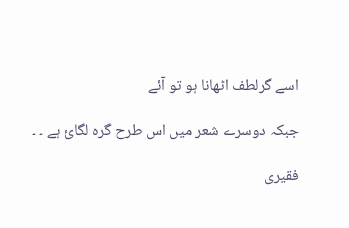اسے گرلطف اٹھانا ہو تو آئے

جبکہ دوسرے شعر میں اس طرح گرہ لگائ ہے ۔ ۔

فقیری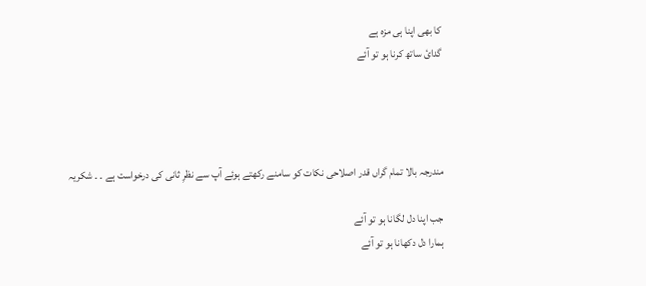کا بھی اپنا ہی مزہ ہے
گدائ ساتھ کرنا ہو تو آئے




مندرجہ بالا تمام گراں قدر اصلاحی نکات کو سامنے رکھتے ہوئے آپ سے نظرِ ثانی کی درخواست ہے ۔ ۔ شکریہ

جب اپنا دل لگانا ہو تو آئے
ہمارا دل دکھانا ہو تو آئے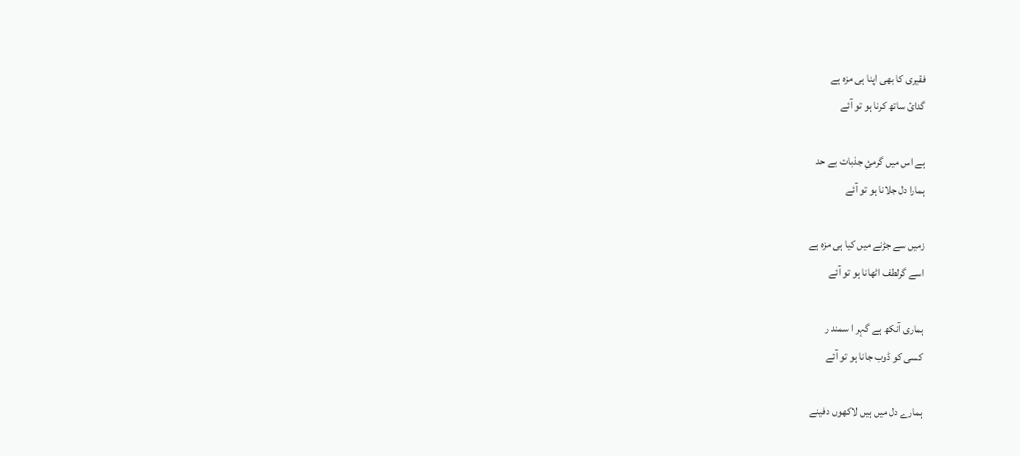فقیری کا بھی اپنا ہی مزہ ہے
گدائ ساتھ کرنا ہو تو آئے

ہے اس میں گرمئِ جذبات بے حد
ہمارا دل جلانا ہو تو آئے

زمیں سے جڑنے میں کیا ہی مزہ ہے
اسے گرلطف اٹھانا ہو تو آئے

ہماری آنکھ ہے گہر ا سمند ر
کسی کو ڈوب جانا ہو تو آئے

ہمارے دل میں ہیں لاکھوں دفینے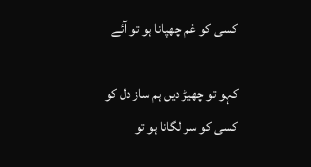کسی کو غم چھپانا ہو تو آئے

کہو تو چھیڑ دیں ہم ساز دل کو
کسی کو سر لگانا ہو تو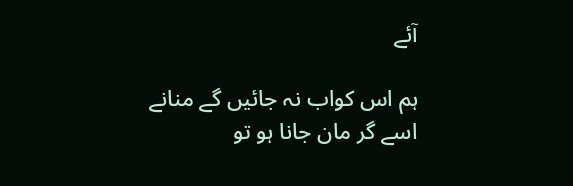آئے

ہم اس کواب نہ جائیں گے منانے
اسے گر مان جانا ہو تو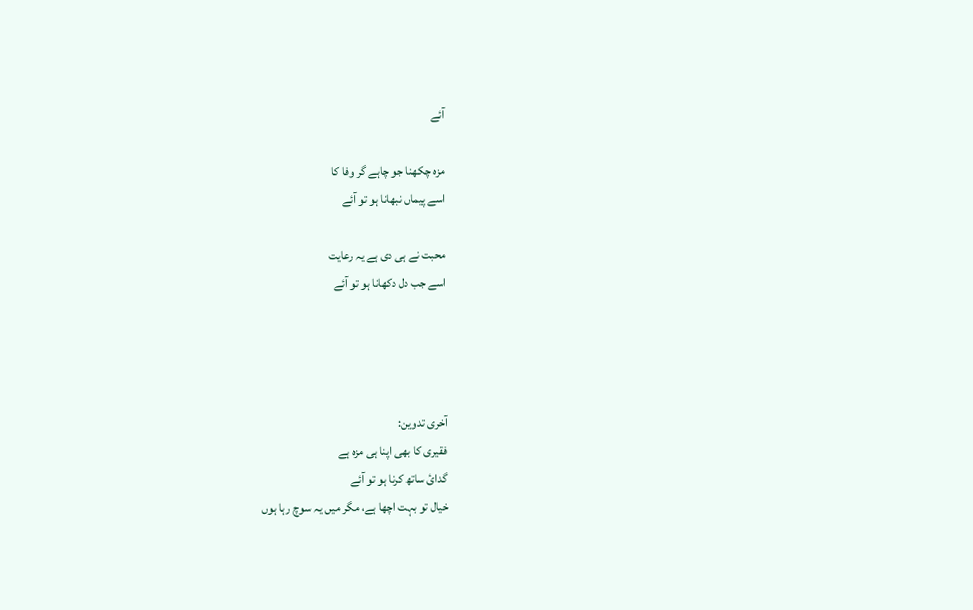آئے

مزہ چکھنا جو چاہے گر وفا کا
اسے پیماں نبھانا ہو تو آئے

محبت نے ہی دی ہے یہ رعایت
اسے جب دل دکھانا ہو تو آئے




آخری تدوین:
فقیری کا بھی اپنا ہی مزہ ہے
گدائ ساتھ کرنا ہو تو آئے
خیال تو بہت اچھا ہے، مگر میں یہ سوچ رہا ہوں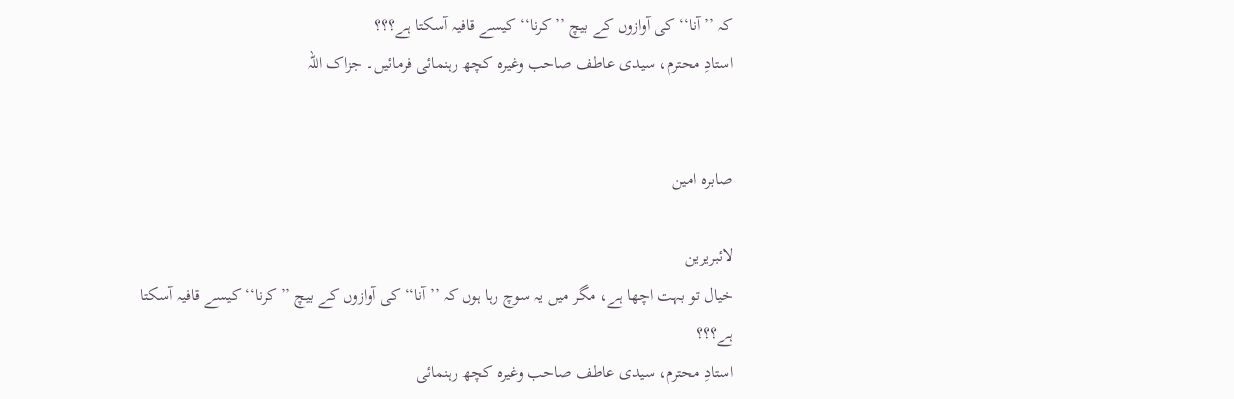کہ ’’آنا‘‘ کی آوازوں کے بیچ ’’کرنا‘‘ کیسے قافیہ آسکتا ہے؟؟؟
استادِ محترم، سیدی عاطف صاحب وغیرہ کچھ رہنمائی فرمائیں۔ جزاک اللہ


صابرہ امین

لائبریرین
خیال تو بہت اچھا ہے، مگر میں یہ سوچ رہا ہوں کہ ’’آنا‘‘ کی آوازوں کے بیچ ’’کرنا‘‘ کیسے قافیہ آسکتا ہے؟؟؟
استادِ محترم، سیدی عاطف صاحب وغیرہ کچھ رہنمائی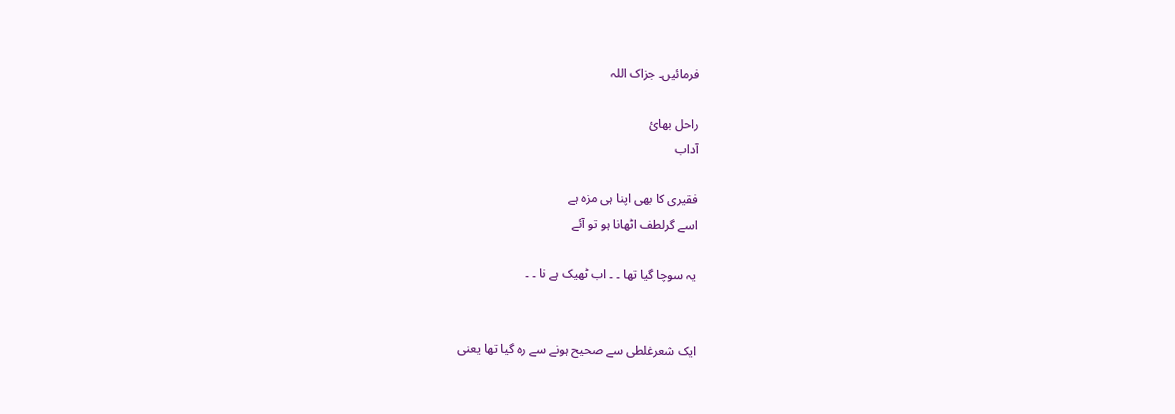فرمائیں۔ جزاک اللہ

راحل بھائ
آداب

فقیری کا بھی اپنا ہی مزہ ہے
اسے گرلطف اٹھانا ہو تو آئے

یہ سوچا گیا تھا ۔ ۔ اب ٹھیک ہے نا ۔ ۔


ایک شعرغلطی سے صحیح ہونے سے رہ گیا تھا یعنی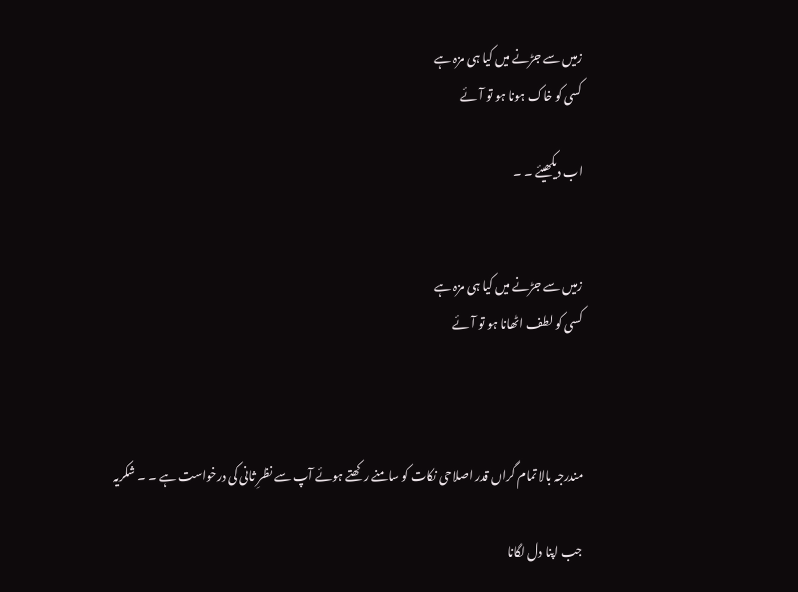زمیں سے جڑنے میں کیا ہی مزہ ہے
کسی کو خاک ہونا ہو تو آئے

اب دیکھیئے ۔ ۔


زمیں سے جڑنے میں کیا ہی مزہ ہے
کسی کو لطف اٹھانا ہو تو آئے



مندرجہ بالا تمام گراں قدر اصلاحی نکات کو سامنے رکھتے ہوئے آپ سے نظرِ ثانی کی درخواست ہے ۔ ۔ شکریہ

جب اپنا دل لگانا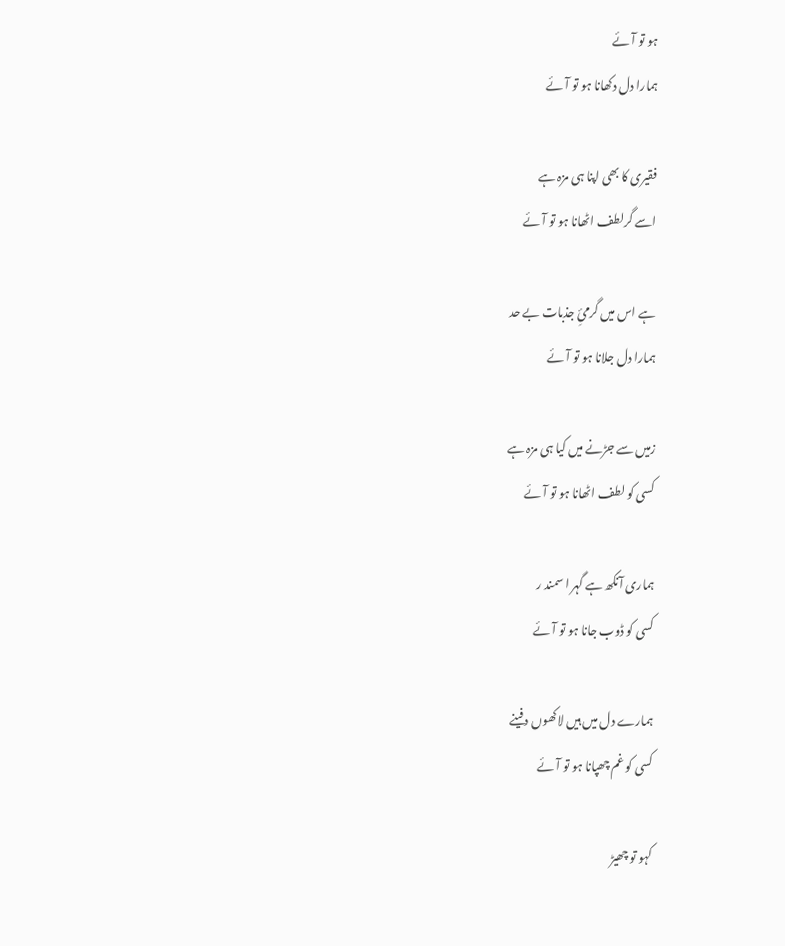ہو تو آئے
ہمارا دل دکھانا ہو تو آئے

فقیری کا بھی اپنا ہی مزہ ہے
اسے گرلطف اٹھانا ہو تو آئے

ہے اس میں گرمئِ جذبات بے حد
ہمارا دل جلانا ہو تو آئے

زمیں سے جڑنے میں کیا ہی مزہ ہے
کسی کو لطف اٹھانا ہو تو آئے

ہماری آنکھ ہے گہر ا سمند ر
کسی کو ڈوب جانا ہو تو آئے

ہمارے دل میں ہیں لاکھوں دفینے
کسی کو غم چھپانا ہو تو آئے

کہو تو چھیڑ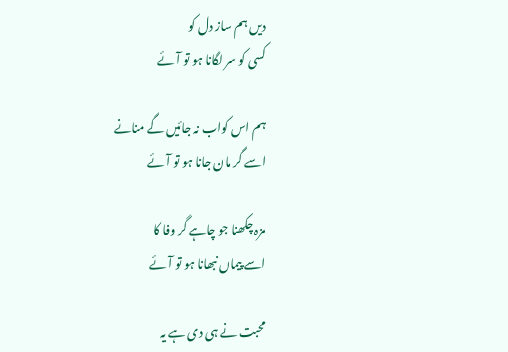دیں ہم ساز دل کو
کسی کو سر لگانا ہو تو آئے

ہم اس کواب نہ جائیں گے منانے
اسے گر مان جانا ہو تو آئے

مزہ چکھنا جو چاہے گر وفا کا
اسے پیماں نبھانا ہو تو آئے

محبت نے ہی دی ہے یہ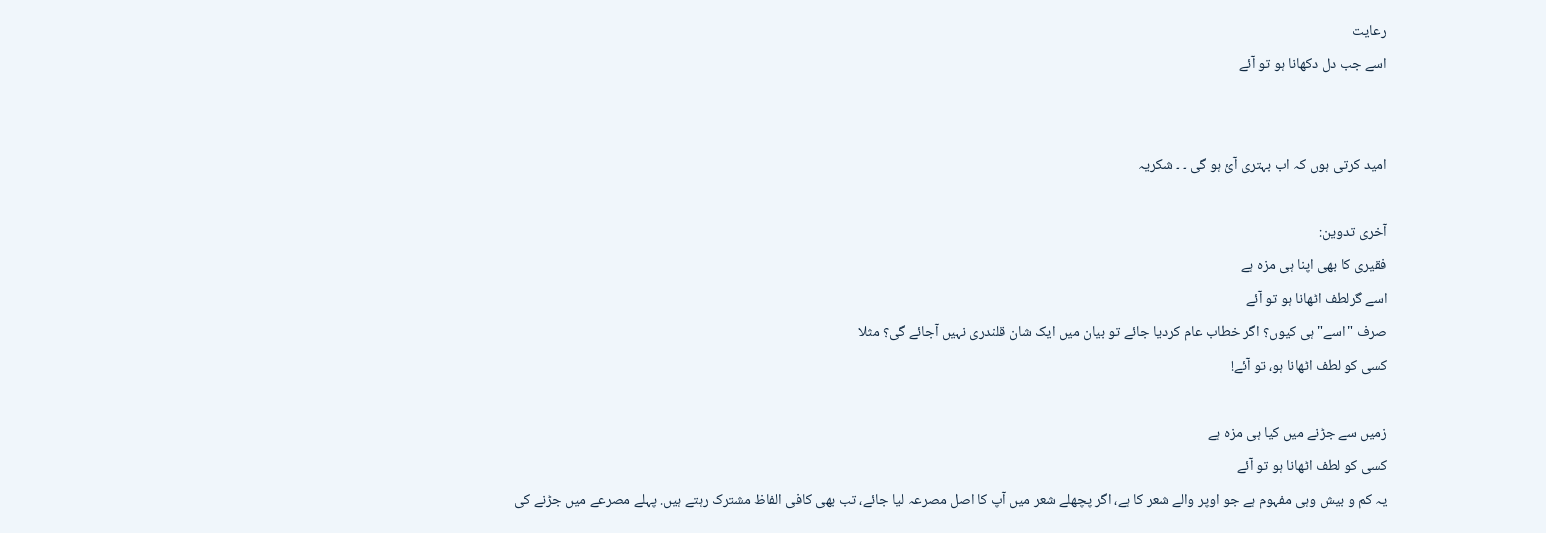رعایت
اسے جب دل دکھانا ہو تو آئے


امید کرتی ہوں کہ اب بہتری آئ ہو گی ۔ ۔ شکریہ

آخری تدوین:
فقیری کا بھی اپنا ہی مزہ ہے
اسے گرلطف اٹھانا ہو تو آئے
صرف "اسے" ہی کیوں؟ اگر خطاب عام کردیا جائے تو بیان میں ایک شان قلندری نہیں آجائے گی؟ مثلا
کسی کو لطف اٹھانا ہو، تو آئے!

زمیں سے جڑنے میں کیا ہی مزہ ہے
کسی کو لطف اٹھانا ہو تو آئے
یہ کم و بیش وہی مفہوم ہے جو اوپر والے شعر کا ہے، اگر پچھلے شعر میں آپ کا اصل مصرعہ لیا جائے، تب بھی کافی الفاظ مشترک رہتے ہیں. پہلے مصرعے میں جڑنے کی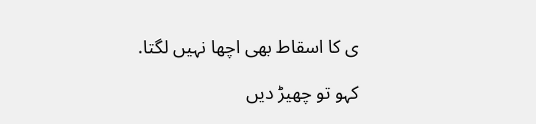ی کا اسقاط بھی اچھا نہیں لگتا.

کہو تو چھیڑ دیں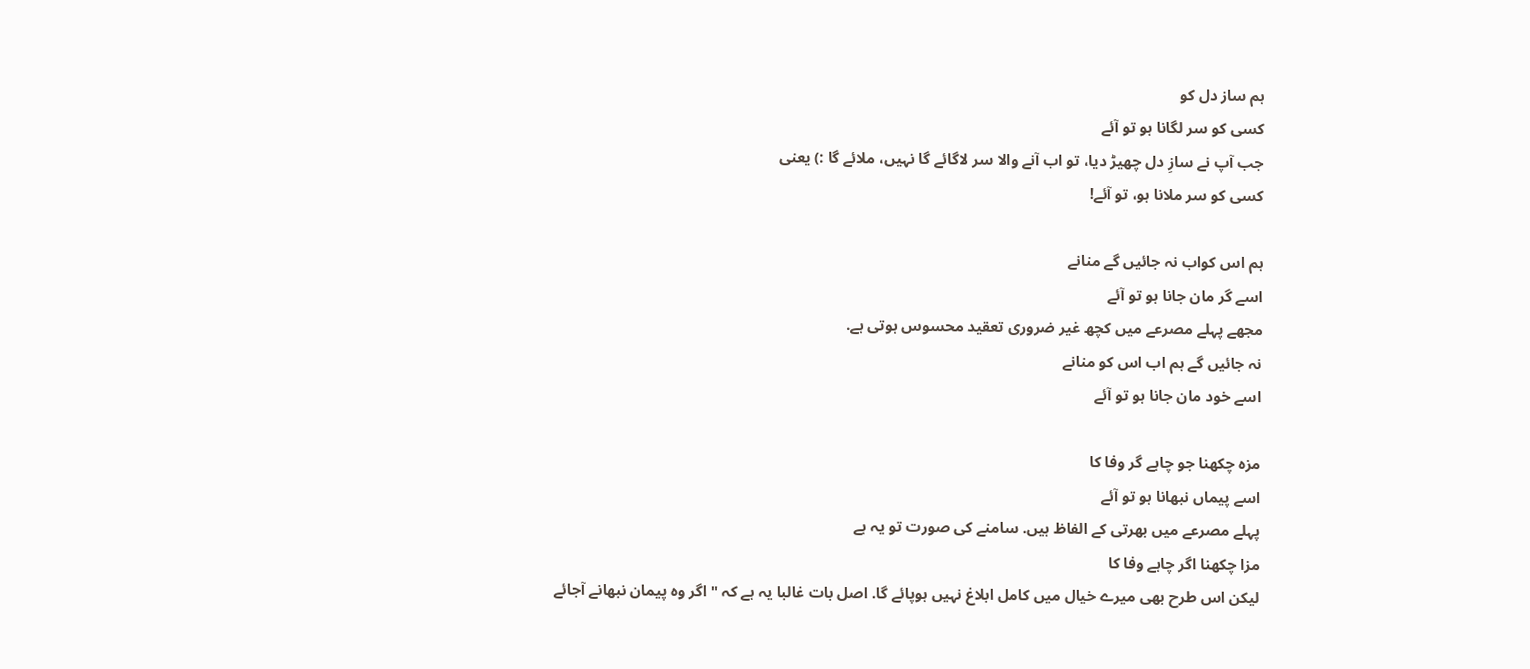ہم ساز دل کو
کسی کو سر لگانا ہو تو آئے
جب آپ نے سازِ دل چھیڑ دیا، تو اب آنے والا سر لاگائے گا نہیں، ملائے گا :) یعنی
کسی کو سر ملانا ہو، تو آئے!

ہم اس کواب نہ جائیں گے منانے
اسے گر مان جانا ہو تو آئے
مجھے پہلے مصرعے میں کچھ غیر ضروری تعقید محسوس ہوتی ہے.
نہ جائیں گے ہم اب اس کو منانے
اسے خود مان جانا ہو تو آئے

مزہ چکھنا جو چاہے گر وفا کا
اسے پیماں نبھانا ہو تو آئے
پہلے مصرعے میں بھرتی کے الفاظ ہیں. سامنے کی صورت تو یہ ہے
مزا چکھنا اگر چاہے وفا کا
لیکن اس طرح بھی میرے خیال میں کامل ابلاغ نہیں ہوپائے گا. اصل بات غالبا یہ ہے کہ "اگر وہ پیمان نبھانے آجائے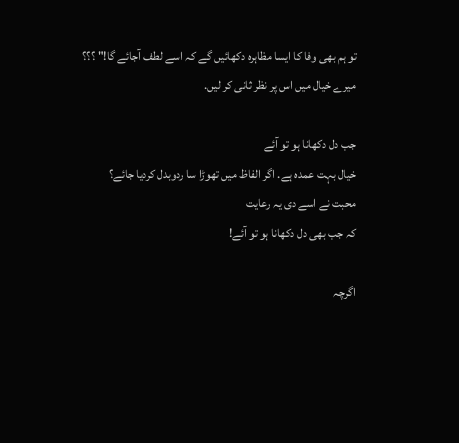تو ہم بھی وفا کا ایسا مظاہرہ دکھائیں گے کہ اسے لطف آجائے گا!" ؟؟؟
میرے خیال میں اس پر نظر ثانی کر لیں.

جب دل دکھانا ہو تو آئے
خیال بہت عمدہ ہے. اگر الفاظ میں تھوڑا سا ردوبدل کردیا جائے؟
محبت نے اسے دی یہ رعایت
کہ جب بھی دل دکھانا ہو تو آئے!

اگرچہ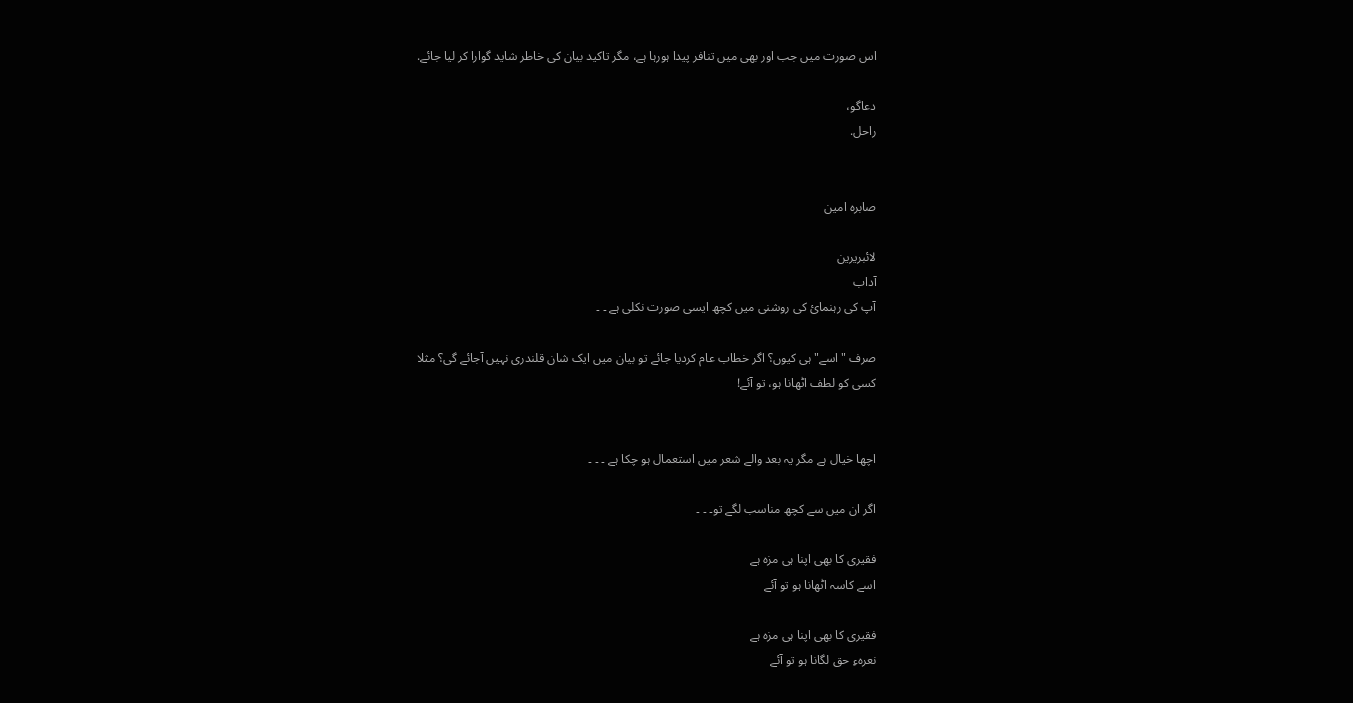اس صورت میں جب اور بھی میں تنافر پیدا ہورہا ہے، مگر تاکید بیان کی خاطر شاید گوارا کر لیا جائے.

دعاگو،
راحل.


صابرہ امین

لائبریرین
آداب
آپ کی رہنمائ کی روشنی میں کچھ ایسی صورت نکلی ہے ۔ ۔

صرف "اسے" ہی کیوں؟ اگر خطاب عام کردیا جائے تو بیان میں ایک شان قلندری نہیں آجائے گی؟ مثلا
کسی کو لطف اٹھانا ہو، تو آئے!


اچھا خیال ہے مگر یہ بعد والے شعر میں استعمال ہو چکا ہے ۔ ۔ ۔

اگر ان میں سے کچھ مناسب لگے تو۔ ۔ ۔

فقیری کا بھی اپنا ہی مزہ ہے
اسے کاسہ اٹھانا ہو تو آئے

فقیری کا بھی اپنا ہی مزہ ہے
نعرہءِ حق لگانا ہو تو آئے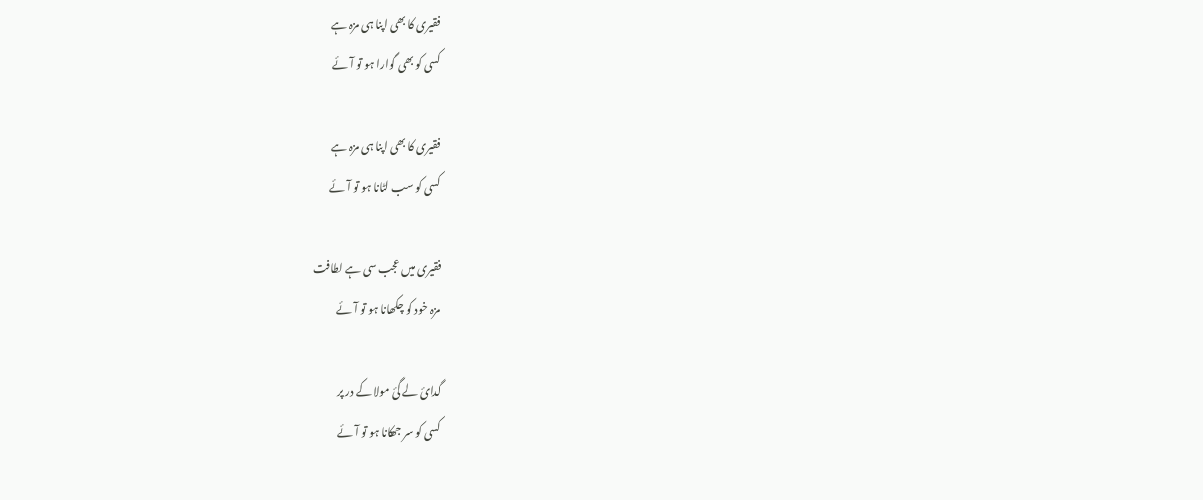فقیری کا بھی اپنا ہی مزہ ہے
کسی کو بھی گوارا ہو تو آئے

فقیری کا بھی اپنا ہی مزہ ہے
کسی کو سب لٹانا ہو تو آئے

فقیری میں عجب سی ہے لطافت
مزہ خود کو چکھانا ہو تو آئے

گدائ لے گئ مولا کے در پر
کسی کو سر جھکانا ہو تو آئے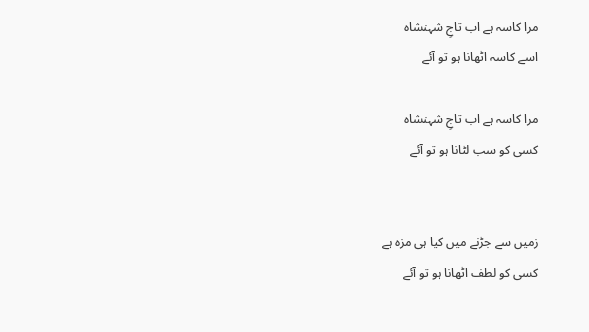مرا کاسہ ہے اب تاجِ شہنشاہ
اسے کاسہ اٹھانا ہو تو آئے

مرا کاسہ ہے اب تاجِ شہنشاہ
کسی کو سب لٹانا ہو تو آئے


زمیں سے جڑنے میں کیا ہی مزہ ہے
کسی کو لطف اٹھانا ہو تو آئے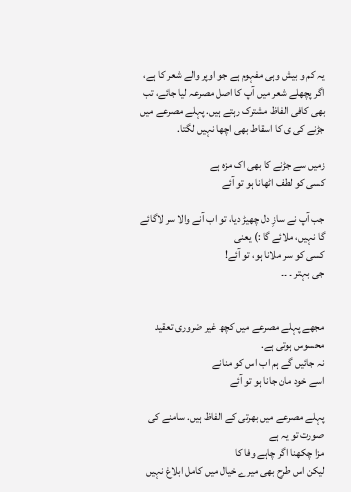یہ کم و بیش وہی مفہوم ہے جو اوپر والے شعر کا ہے، اگر پچھلے شعر میں آپ کا اصل مصرعہ لیا جائے، تب بھی کافی الفاظ مشترک رہتے ہیں. پہلے مصرعے میں جڑنے کی ی کا اسقاط بھی اچھا نہیں لگتا.

زمیں سے جڑنے کا بھی اک مزہ ہے
کسی کو لطف اٹھانا ہو تو آئے

جب آپ نے سازِ دل چھیڑ دیا، تو اب آنے والا سر لاگائے گا نہیں، ملائے گا :) یعنی
کسی کو سر ملانا ہو، تو آئے!
جی بہتر ۔ ۔۔


مجھے پہلے مصرعے میں کچھ غیر ضروری تعقید محسوس ہوتی ہے.
نہ جائیں گے ہم اب اس کو منانے
اسے خود مان جانا ہو تو آئے

پہلے مصرعے میں بھرتی کے الفاظ ہیں. سامنے کی صورت تو یہ ہے
مزا چکھنا اگر چاہے وفا کا
لیکن اس طرح بھی میرے خیال میں کامل ابلاغ نہیں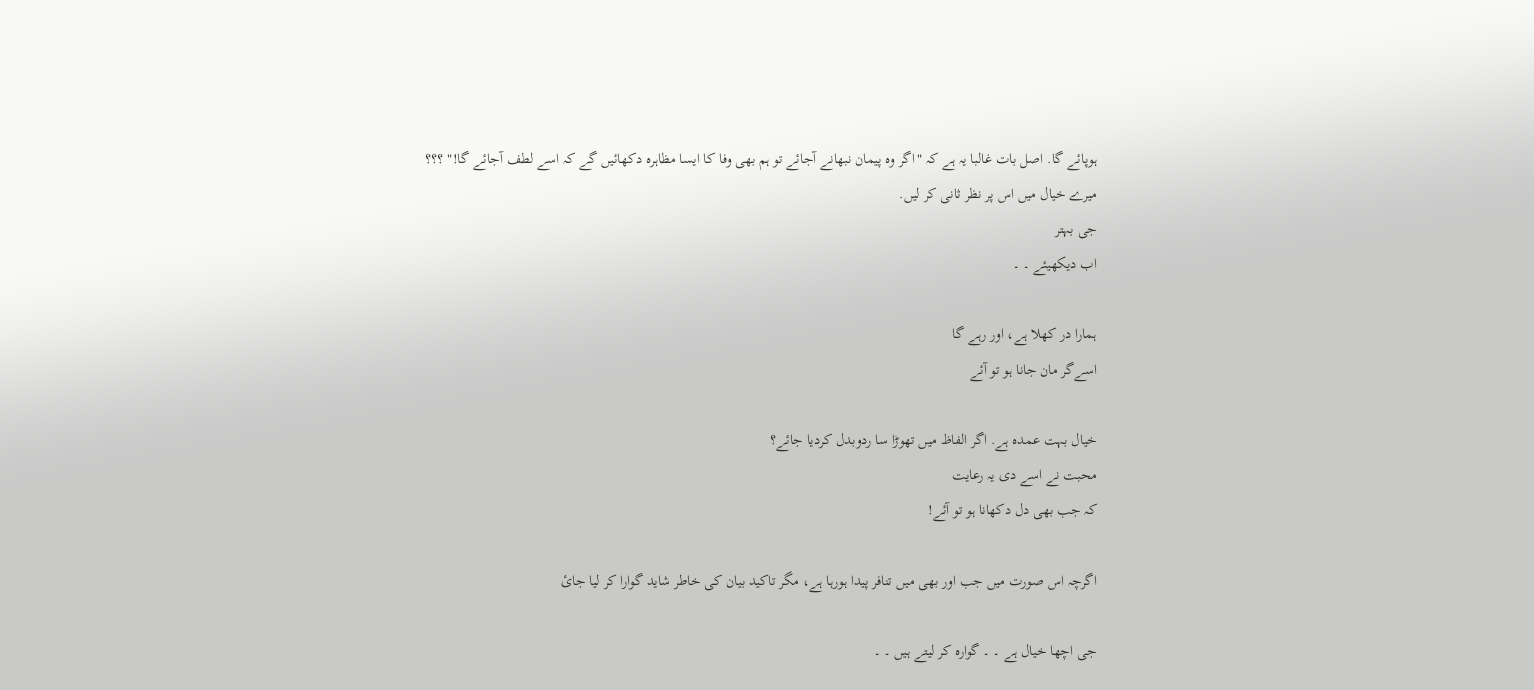ہوپائے گا. اصل بات غالبا یہ ہے کہ "اگر وہ پیمان نبھانے آجائے تو ہم بھی وفا کا ایسا مظاہرہ دکھائیں گے کہ اسے لطف آجائے گا!" ؟؟؟
میرے خیال میں اس پر نظر ثانی کر لیں.
جی بہتر
اب دیکھیئے ۔ ۔

ہمارا در کھلا ہے، اور رہے گا
اسےگر مان جانا ہو تو آئے

خیال بہت عمدہ ہے. اگر الفاظ میں تھوڑا سا ردوبدل کردیا جائے؟
محبت نے اسے دی یہ رعایت
کہ جب بھی دل دکھانا ہو تو آئے!

اگرچہ اس صورت میں جب اور بھی میں تنافر پیدا ہورہا ہے، مگر تاکید بیان کی خاطر شاید گوارا کر لیا جائ

جی اچھا خیال ہے ۔ ۔ گوارہ کر لیتے ہیں ۔ ۔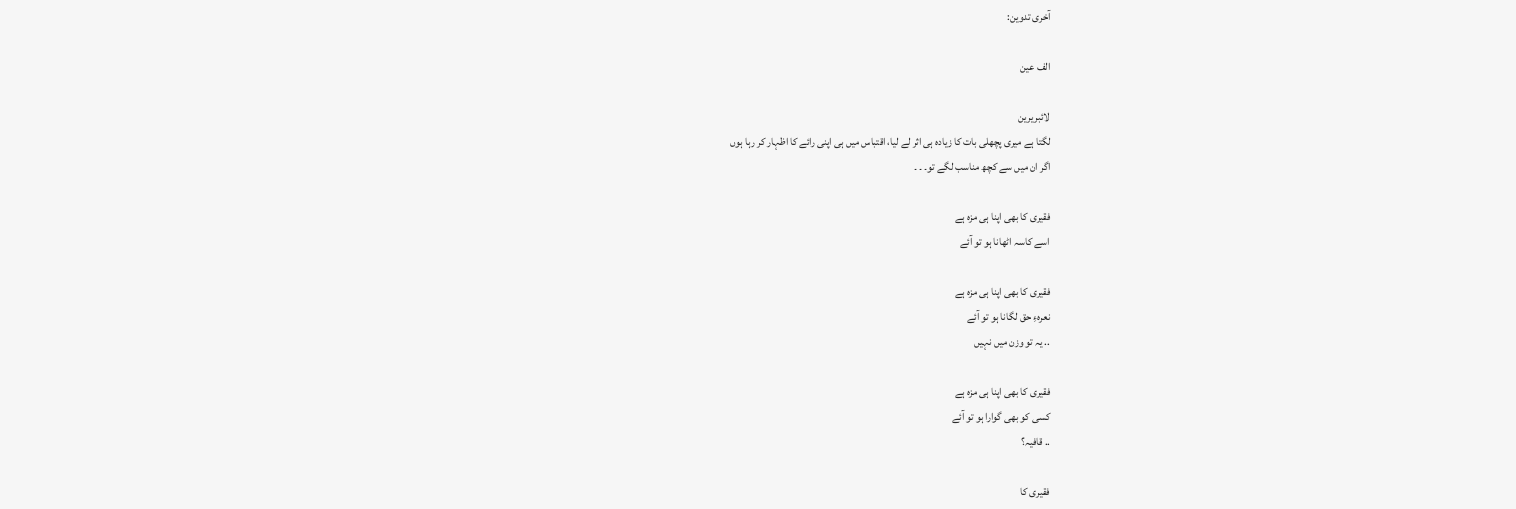آخری تدوین:

الف عین

لائبریرین
لگتا ہے میری پچھلی بات کا زیادہ ہی اثر لے لیا، اقتباس میں ہی اپنی رائے کا اظہار کر رہا ہوں
اگر ان میں سے کچھ مناسب لگے تو۔ ۔ ۔

فقیری کا بھی اپنا ہی مزہ ہے
اسے کاسہ اٹھانا ہو تو آئے

فقیری کا بھی اپنا ہی مزہ ہے
نعرہءِ حق لگانا ہو تو آئے
.. یہ تو وزن میں نہیں

فقیری کا بھی اپنا ہی مزہ ہے
کسی کو بھی گوارا ہو تو آئے
.. قافیہ؟

فقیری کا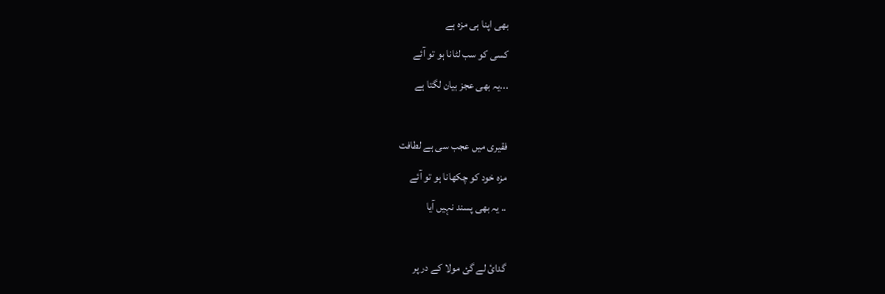بھی اپنا ہی مزہ ہے
کسی کو سب لٹانا ہو تو آئے
...یہ بھی عجز بیان لگتا ہے

فقیری میں عجب سی ہے لطافت
مزہ خود کو چکھانا ہو تو آئے
.. یہ بھی پسند نہیں آیا

گدائ لے گئ مولا کے در پر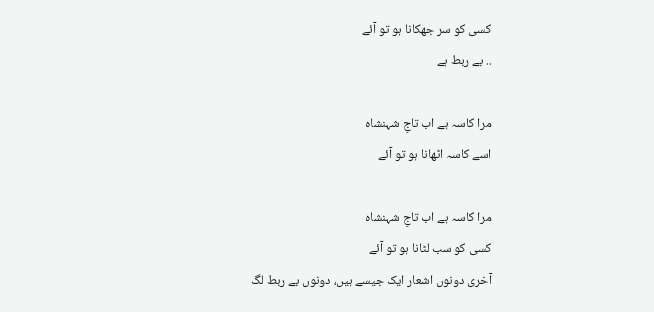کسی کو سر جھکانا ہو تو آئے
.. بے ربط ہے

مرا کاسہ ہے اب تاجِ شہنشاہ
اسے کاسہ اٹھانا ہو تو آئے

مرا کاسہ ہے اب تاجِ شہنشاہ
کسی کو سب لٹانا ہو تو آئے
آخری دونوں اشعار ایک جیسے ہیں، دونوں بے ربط لگ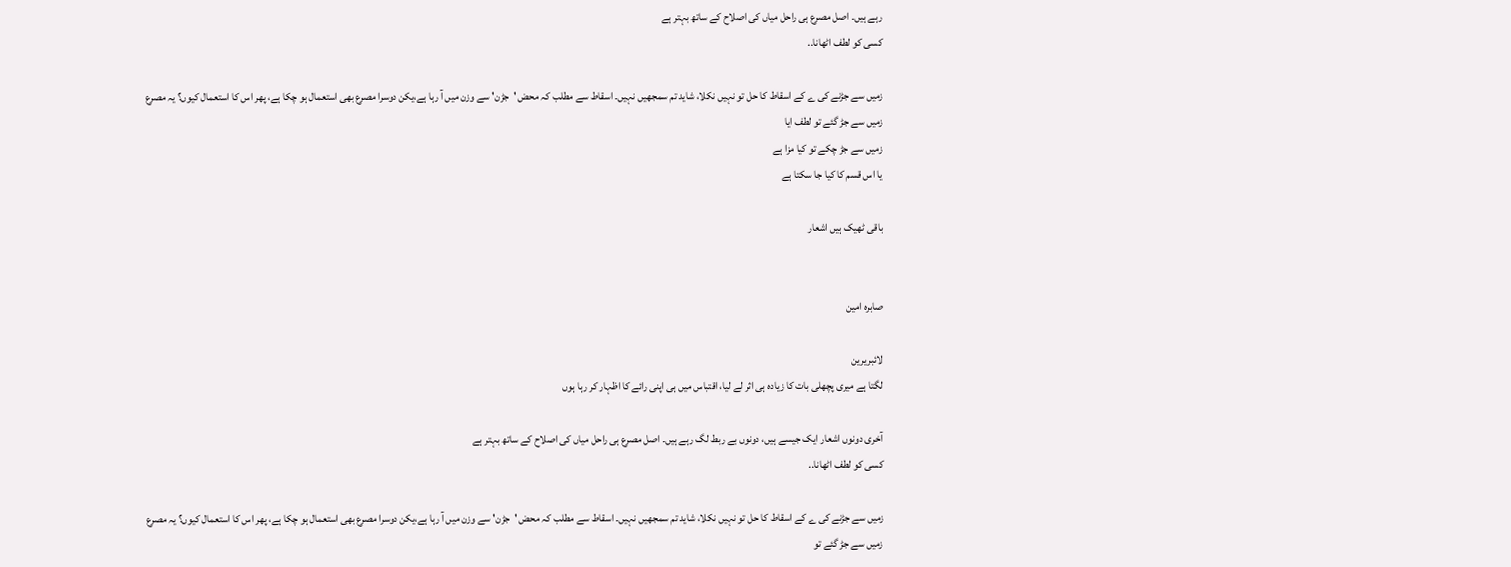رہے ہیں۔ اصل مصرع ہی راحل میاں کی اصلاح کے ساتھ بہتر ہے
کسی کو لطف اٹھانا..

زمیں سے جڑنے کی ے کے اسقاط کا حل تو نہیں نکلا، شاید تم سمجھیں نہیں۔ اسقاط سے مطلب کہ محض 'جڑن' سے وزن میں آ رہا ہے،یکن دوسرا مصرع بھی استعمال ہو چکا ہے، پھر اس کا استعمال کیوں؟ یہ مصرع
زمیں سے جڑ گئے تو لطف ایا
زمیں سے جڑ چکے تو کیا مزا ہے
یا اس قسم کا کیا جا سکتا ہے

باقی ٹھیک ہیں اشعار


صابرہ امین

لائبریرین
لگتا ہے میری پچھلی بات کا زیادہ ہی اثر لے لیا، اقتباس میں ہی اپنی رائے کا اظہار کر رہا ہوں

آخری دونوں اشعار ایک جیسے ہیں، دونوں بے ربط لگ رہے ہیں۔ اصل مصرع ہی راحل میاں کی اصلاح کے ساتھ بہتر ہے
کسی کو لطف اٹھانا..

زمیں سے جڑنے کی ے کے اسقاط کا حل تو نہیں نکلا، شاید تم سمجھیں نہیں۔ اسقاط سے مطلب کہ محض 'جڑن' سے وزن میں آ رہا ہے،یکن دوسرا مصرع بھی استعمال ہو چکا ہے، پھر اس کا استعمال کیوں؟ یہ مصرع
زمیں سے جڑ گئے تو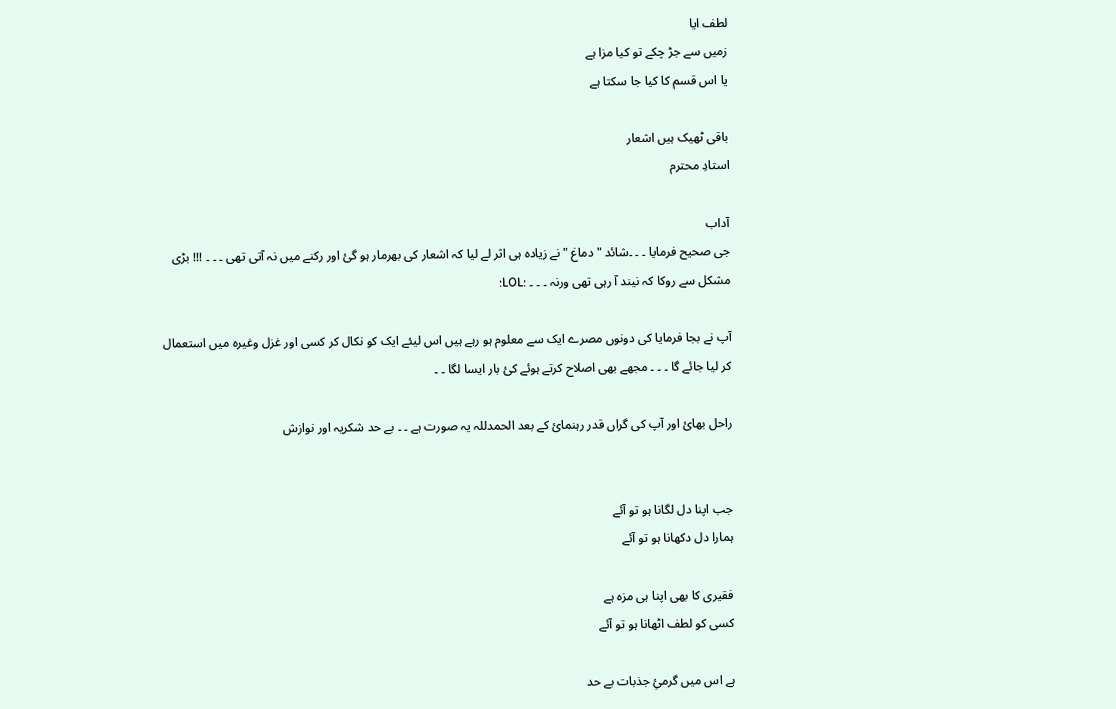لطف ایا
زمیں سے جڑ چکے تو کیا مزا ہے
یا اس قسم کا کیا جا سکتا ہے

باقی ٹھیک ہیں اشعار
استادِ محترم

آداب
جی صحیح فرمایا ۔ ۔ ۔شائد " دماغ " نے زیادہ ہی اثر لے لیا کہ اشعار کی بھرمار ہو گئ اور رکنے میں نہ آتی تھی ۔ ۔ ۔ !!! بڑی مشکل سے روکا کہ نیند آ رہی تھی ورنہ ۔ ۔ ۔ :LOL:

آپ نے بجا فرمایا کی دونوں مصرے ایک سے معلوم ہو رہے ہیں اس لیئے ایک کو نکال کر کسی اور غزل وغیرہ میں استعمال کر لیا جائے گا ۔ ۔ ۔ مجھے بھی اصلاح کرتے ہوئے کئ بار ایسا لگا ۔ ۔

راحل بھائ اور آپ کی گراں قدر رہنمائ کے بعد الحمدللہ یہ صورت ہے ۔ ۔ بے حد شکریہ اور نوازش


جب اپنا دل لگانا ہو تو آئے
ہمارا دل دکھانا ہو تو آئے

فقیری کا بھی اپنا ہی مزہ ہے
کسی کو لطف اٹھانا ہو تو آئے

ہے اس میں گرمئِ جذبات بے حد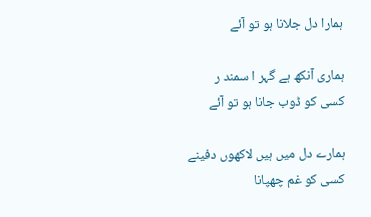ہمارا دل جلانا ہو تو آئے

ہماری آنکھ ہے گہر ا سمند ر
کسی کو ڈوب جانا ہو تو آئے

ہمارے دل میں ہیں لاکھوں دفینے
کسی کو غم چھپانا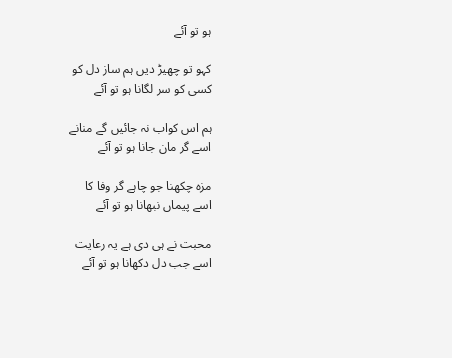ہو تو آئے

کہو تو چھیڑ دیں ہم ساز دل کو
کسی کو سر لگانا ہو تو آئے

ہم اس کواب نہ جائیں گے منانے
اسے گر مان جانا ہو تو آئے

مزہ چکھنا جو چاہے گر وفا کا
اسے پیماں نبھانا ہو تو آئے

محبت نے ہی دی ہے یہ رعایت
اسے جب دل دکھانا ہو تو آئے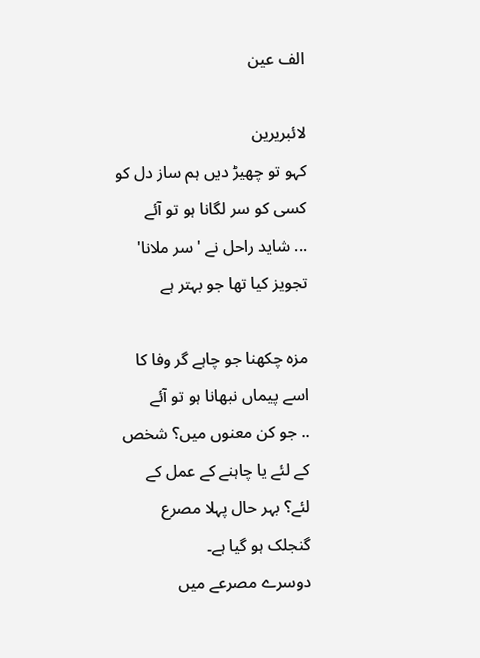الف عین

لائبریرین
کہو تو چھیڑ دیں ہم ساز دل کو
کسی کو سر لگانا ہو تو آئے
... شاید راحل نے 'سر ملانا' تجویز کیا تھا جو بہتر ہے

مزہ چکھنا جو چاہے گر وفا کا
اسے پیماں نبھانا ہو تو آئے
.. جو کن معنوں میں؟ شخص کے لئے یا چاہنے کے عمل کے لئے؟ بہر حال پہلا مصرع گنجلک ہو گیا ہے۔
دوسرے مصرعے میں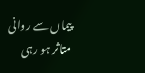پیماں سے روانی متاثر ہو رہی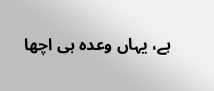ہے، یہاں وعدہ ہی اچھا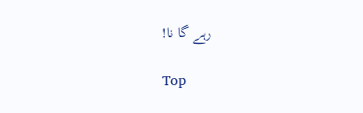رہے گا نا!

Top